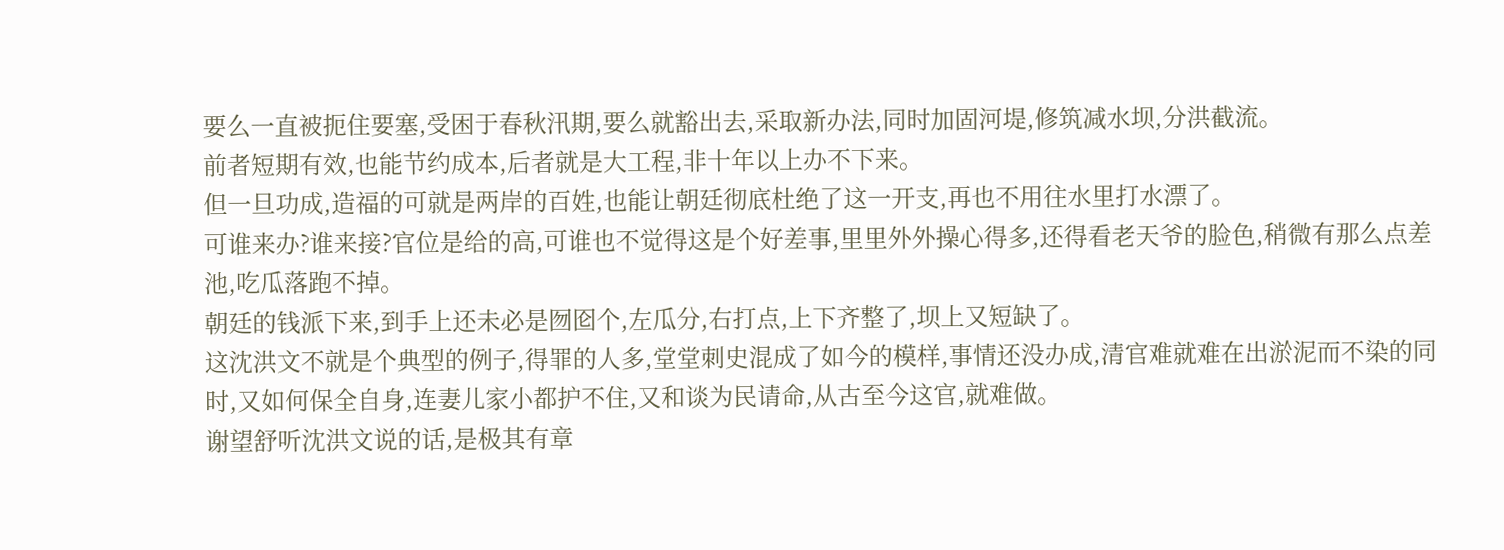要么一直被扼住要塞,受困于春秋汛期,要么就豁出去,采取新办法,同时加固河堤,修筑减水坝,分洪截流。
前者短期有效,也能节约成本,后者就是大工程,非十年以上办不下来。
但一旦功成,造福的可就是两岸的百姓,也能让朝廷彻底杜绝了这一开支,再也不用往水里打水漂了。
可谁来办?谁来接?官位是给的高,可谁也不觉得这是个好差事,里里外外操心得多,还得看老天爷的脸色,稍微有那么点差池,吃瓜落跑不掉。
朝廷的钱派下来,到手上还未必是囫囵个,左瓜分,右打点,上下齐整了,坝上又短缺了。
这沈洪文不就是个典型的例子,得罪的人多,堂堂刺史混成了如今的模样,事情还没办成,清官难就难在出淤泥而不染的同时,又如何保全自身,连妻儿家小都护不住,又和谈为民请命,从古至今这官,就难做。
谢望舒听沈洪文说的话,是极其有章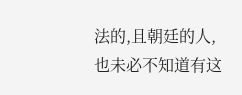法的,且朝廷的人,也未必不知道有这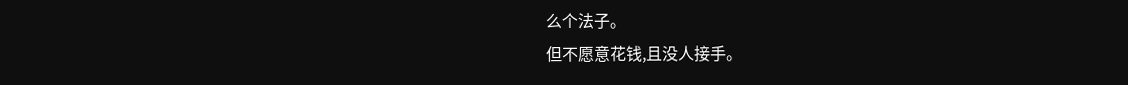么个法子。
但不愿意花钱,且没人接手。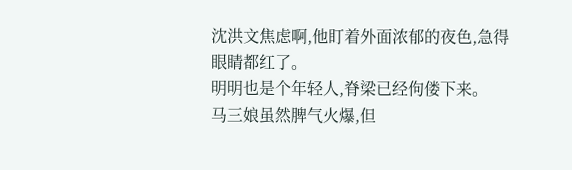沈洪文焦虑啊,他盯着外面浓郁的夜色,急得眼睛都红了。
明明也是个年轻人,脊梁已经佝偻下来。
马三娘虽然脾气火爆,但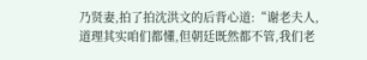乃贤妻,拍了拍沈洪文的后背心道:“谢老夫人,道理其实咱们都懂,但朝廷既然都不管,我们老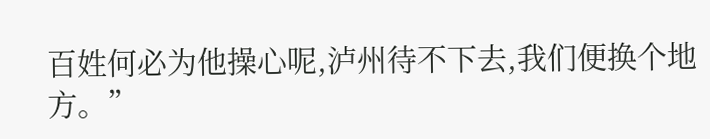百姓何必为他操心呢,泸州待不下去,我们便换个地方。”